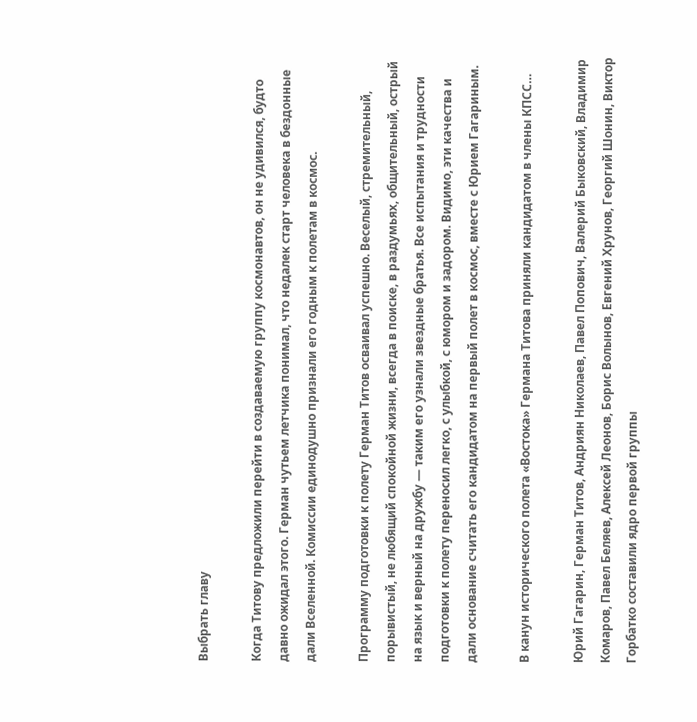Выбрать главу

Когда Титову предложили перейти в создаваемую группу космонавтов, он не удивился, будто давно ожидал этого. Герман чутьем летчика понимал, что недалек старт человека в бездонные дали Вселенной. Комиссии единодушно признали его годным к полетам в космос.

Программу подготовки к полету Герман Титов осваивал успешно. Веселый, стремительный, порывистый, не любящий спокойной жизни, всегда в поиске, в раздумьях, общительный, острый на язык и верный на дружбу — таким его узнали звездные братья. Все испытания и трудности подготовки к полету переносил легко, с улыбкой, с юмором и задором. Видимо, эти качества и дали основание считать его кандидатом на первый полет в космос, вместе с Юрием Гагариным.

В канун исторического полета «Востока» Германа Титова приняли кандидатом в члены КПСС…

Юрий Гагарин, Герман Титов, Андриян Николаев, Павел Попович, Валерий Быковский, Владимир Комаров, Павел Беляев, Алексей Леонов, Борис Волынов, Евгений Хрунов, Георгий Шонин, Виктор Горбатко составили ядро первой группы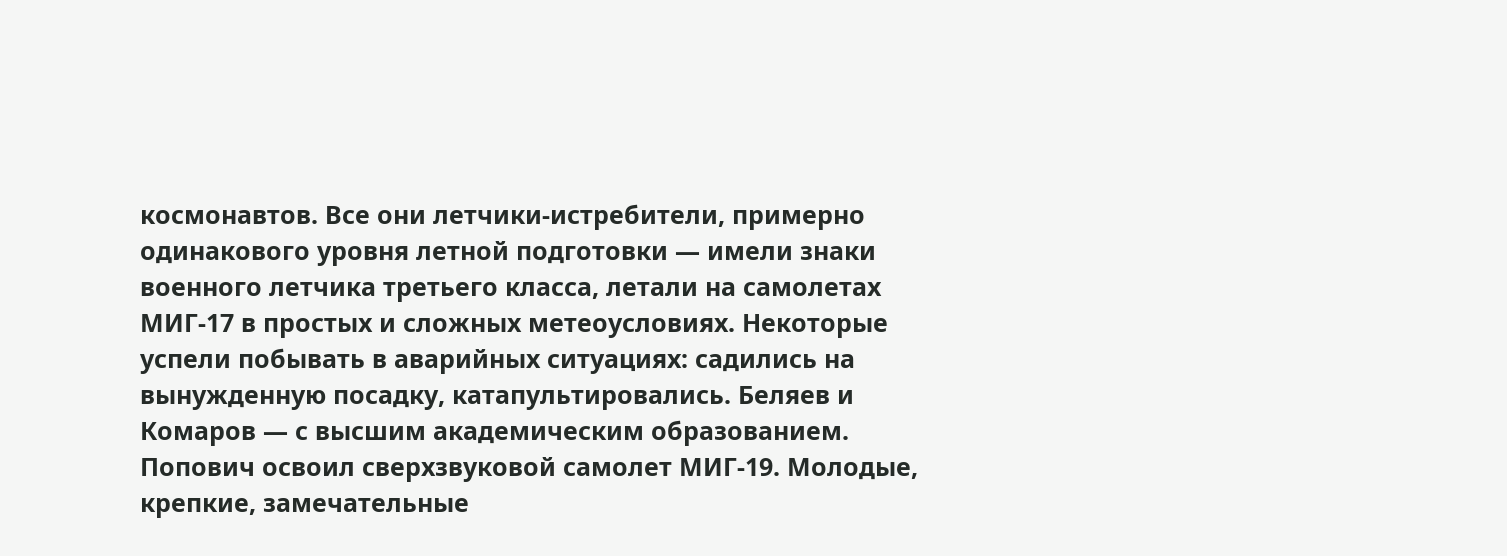космонавтов. Все они летчики-истребители, примерно одинакового уровня летной подготовки — имели знаки военного летчика третьего класса, летали на самолетах МИГ-17 в простых и сложных метеоусловиях. Некоторые успели побывать в аварийных ситуациях: садились на вынужденную посадку, катапультировались. Беляев и Комаров — с высшим академическим образованием. Попович освоил сверхзвуковой самолет МИГ-19. Молодые, крепкие, замечательные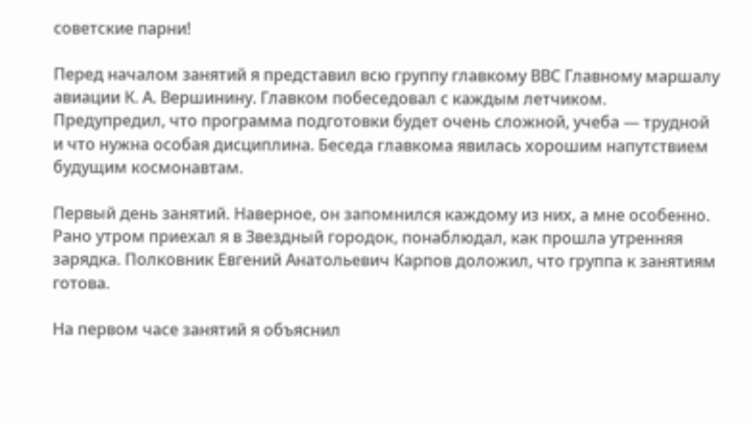советские парни!

Перед началом занятий я представил всю группу главкому ВВС Главному маршалу авиации К. А. Вершинину. Главком побеседовал с каждым летчиком. Предупредил, что программа подготовки будет очень сложной, учеба — трудной и что нужна особая дисциплина. Беседа главкома явилась хорошим напутствием будущим космонавтам.

Первый день занятий. Наверное, он запомнился каждому из них, а мне особенно. Рано утром приехал я в Звездный городок, понаблюдал, как прошла утренняя зарядка. Полковник Евгений Анатольевич Карпов доложил, что группа к занятиям готова.

На первом часе занятий я объяснил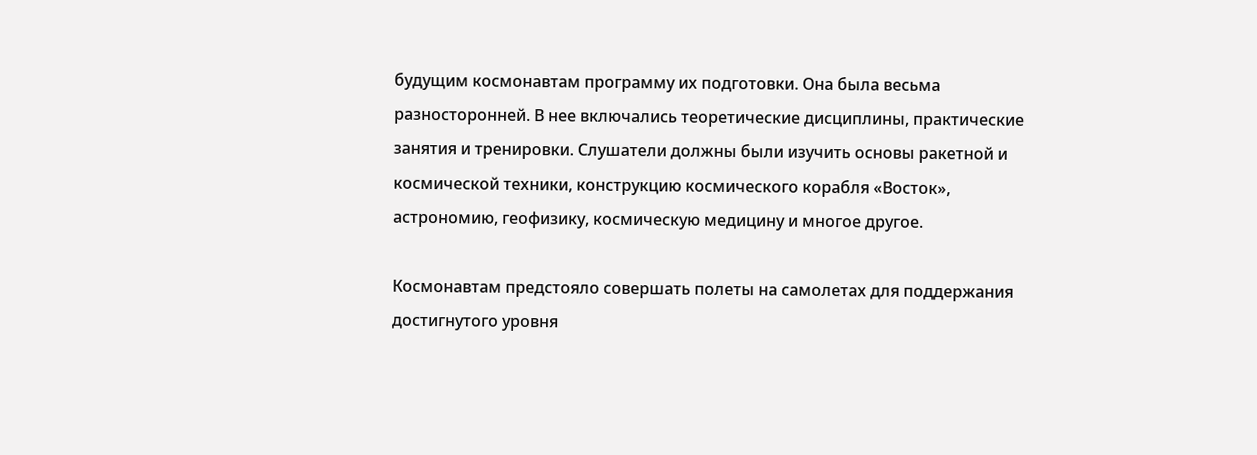будущим космонавтам программу их подготовки. Она была весьма разносторонней. В нее включались теоретические дисциплины, практические занятия и тренировки. Слушатели должны были изучить основы ракетной и космической техники, конструкцию космического корабля «Восток», астрономию, геофизику, космическую медицину и многое другое.

Космонавтам предстояло совершать полеты на самолетах для поддержания достигнутого уровня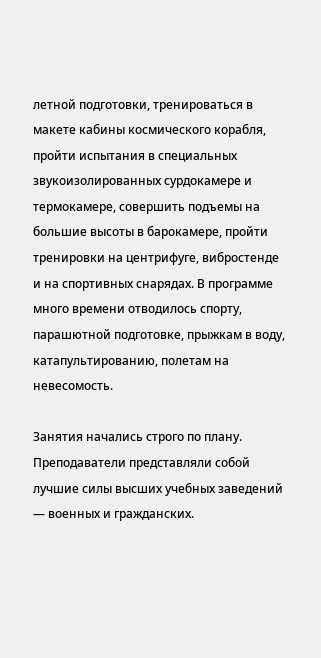летной подготовки, тренироваться в макете кабины космического корабля, пройти испытания в специальных звукоизолированных сурдокамере и термокамере, совершить подъемы на большие высоты в барокамере, пройти тренировки на центрифуге, вибростенде и на спортивных снарядах. В программе много времени отводилось спорту, парашютной подготовке, прыжкам в воду, катапультированию, полетам на невесомость.

Занятия начались строго по плану. Преподаватели представляли собой лучшие силы высших учебных заведений — военных и гражданских.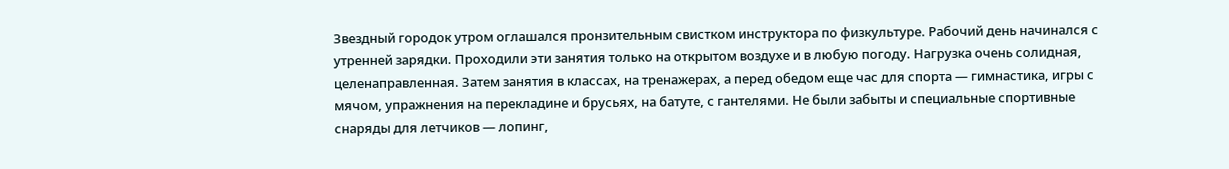Звездный городок утром оглашался пронзительным свистком инструктора по физкультуре. Рабочий день начинался с утренней зарядки. Проходили эти занятия только на открытом воздухе и в любую погоду. Нагрузка очень солидная, целенаправленная. Затем занятия в классах, на тренажерах, а перед обедом еще час для спорта — гимнастика, игры с мячом, упражнения на перекладине и брусьях, на батуте, с гантелями. Не были забыты и специальные спортивные снаряды для летчиков — лопинг,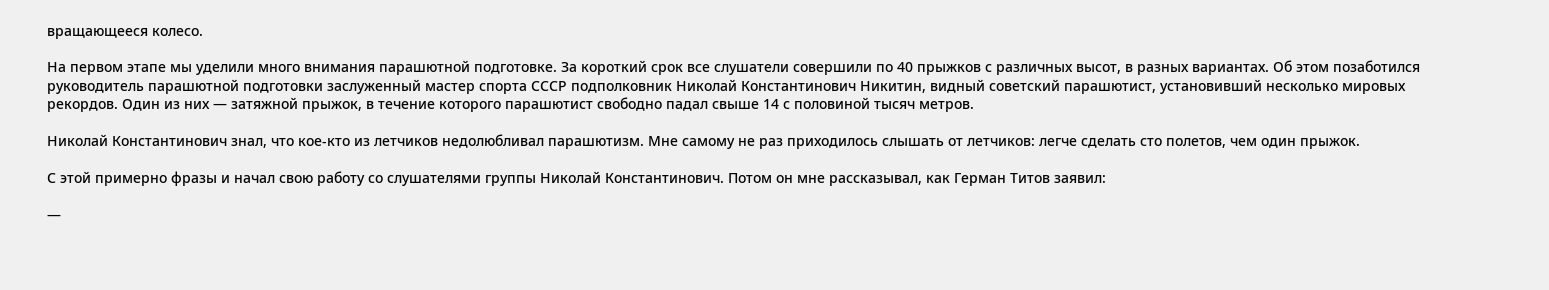вращающееся колесо.

На первом этапе мы уделили много внимания парашютной подготовке. За короткий срок все слушатели совершили по 40 прыжков с различных высот, в разных вариантах. Об этом позаботился руководитель парашютной подготовки заслуженный мастер спорта СССР подполковник Николай Константинович Никитин, видный советский парашютист, установивший несколько мировых рекордов. Один из них — затяжной прыжок, в течение которого парашютист свободно падал свыше 14 с половиной тысяч метров.

Николай Константинович знал, что кое-кто из летчиков недолюбливал парашютизм. Мне самому не раз приходилось слышать от летчиков: легче сделать сто полетов, чем один прыжок.

С этой примерно фразы и начал свою работу со слушателями группы Николай Константинович. Потом он мне рассказывал, как Герман Титов заявил:

—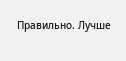Правильно. Лучше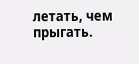летать, чем прыгать.